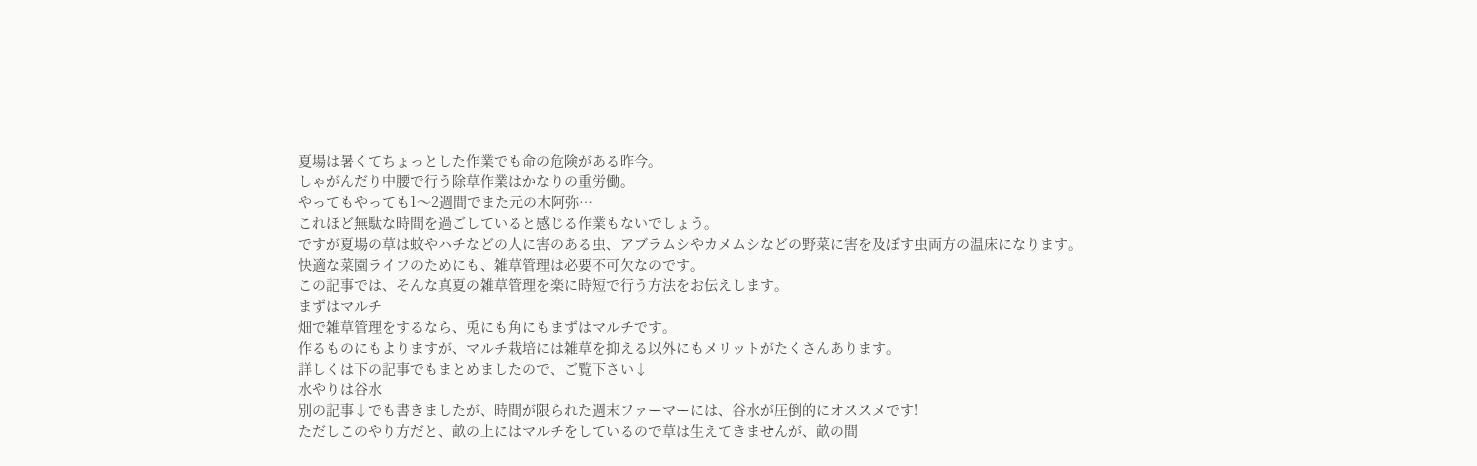夏場は暑くてちょっとした作業でも命の危険がある昨今。
しゃがんだり中腰で行う除草作業はかなりの重労働。
やってもやっても1〜2週間でまた元の木阿弥…
これほど無駄な時間を過ごしていると感じる作業もないでしょう。
ですが夏場の草は蚊やハチなどの人に害のある虫、アブラムシやカメムシなどの野菜に害を及ぼす虫両方の温床になります。
快適な菜園ライフのためにも、雑草管理は必要不可欠なのです。
この記事では、そんな真夏の雑草管理を楽に時短で行う方法をお伝えします。
まずはマルチ
畑で雑草管理をするなら、兎にも角にもまずはマルチです。
作るものにもよりますが、マルチ栽培には雑草を抑える以外にもメリットがたくさんあります。
詳しくは下の記事でもまとめましたので、ご覧下さい↓
水やりは谷水
別の記事↓でも書きましたが、時間が限られた週末ファーマーには、谷水が圧倒的にオススメです!
ただしこのやり方だと、畝の上にはマルチをしているので草は生えてきませんが、畝の間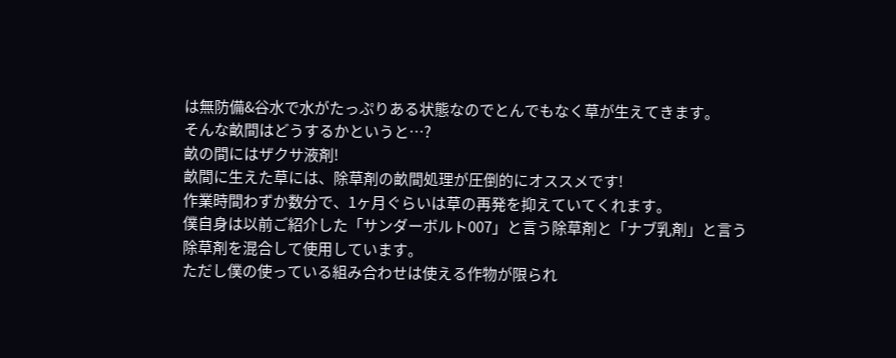は無防備&谷水で水がたっぷりある状態なのでとんでもなく草が生えてきます。
そんな畝間はどうするかというと…?
畝の間にはザクサ液剤!
畝間に生えた草には、除草剤の畝間処理が圧倒的にオススメです!
作業時間わずか数分で、1ヶ月ぐらいは草の再発を抑えていてくれます。
僕自身は以前ご紹介した「サンダーボルト007」と言う除草剤と「ナブ乳剤」と言う除草剤を混合して使用しています。
ただし僕の使っている組み合わせは使える作物が限られ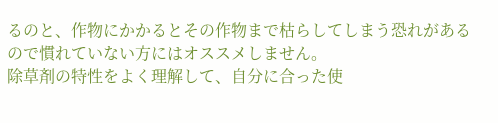るのと、作物にかかるとその作物まで枯らしてしまう恐れがあるので慣れていない方にはオススメしません。
除草剤の特性をよく理解して、自分に合った使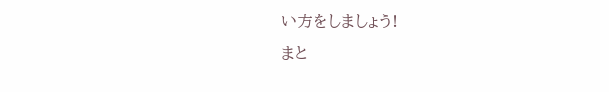い方をしましょう!
まと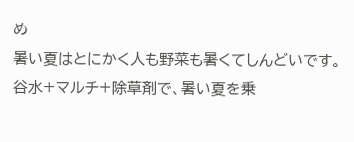め
暑い夏はとにかく人も野菜も暑くてしんどいです。
谷水+マルチ+除草剤で、暑い夏を乗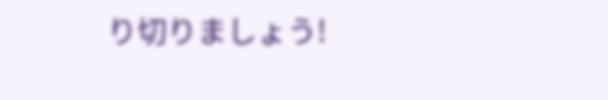り切りましょう!